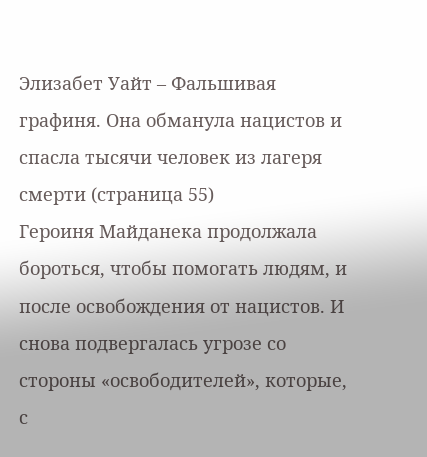Элизабет Уайт – Фальшивая графиня. Она обманула нацистов и спасла тысячи человек из лагеря смерти (страница 55)
Героиня Майданека продолжала бороться, чтобы помогать людям, и после освобождения от нацистов. И снова подвергалась угрозе со стороны «освободителей», которые, с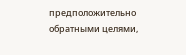предположительно обратными целями,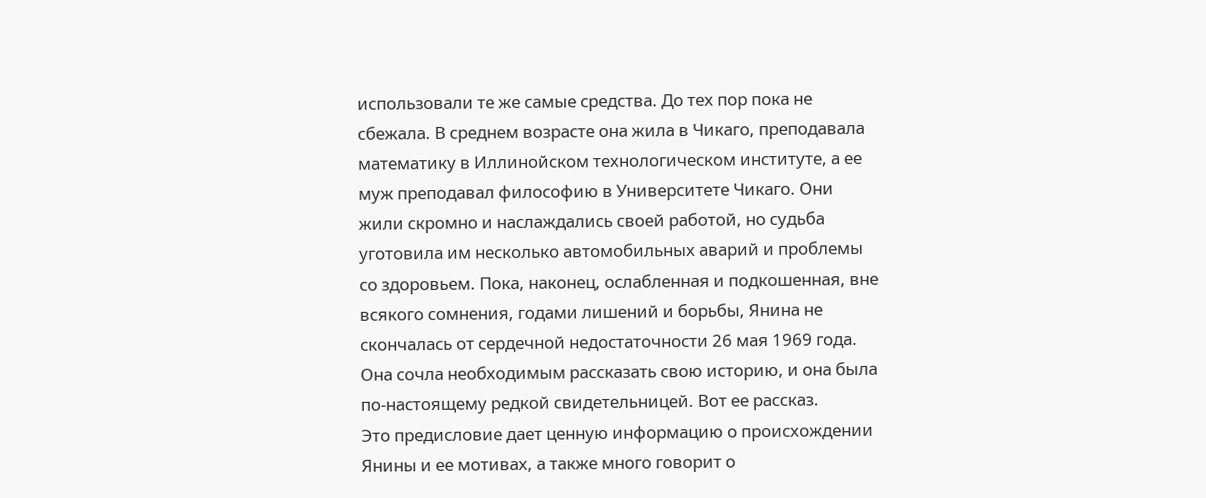использовали те же самые средства. До тех пор пока не сбежала. В среднем возрасте она жила в Чикаго, преподавала математику в Иллинойском технологическом институте, а ее муж преподавал философию в Университете Чикаго. Они жили скромно и наслаждались своей работой, но судьба уготовила им несколько автомобильных аварий и проблемы со здоровьем. Пока, наконец, ослабленная и подкошенная, вне всякого сомнения, годами лишений и борьбы, Янина не скончалась от сердечной недостаточности 26 мая 1969 года.
Она сочла необходимым рассказать свою историю, и она была по-настоящему редкой свидетельницей. Вот ее рассказ.
Это предисловие дает ценную информацию о происхождении Янины и ее мотивах, а также много говорит о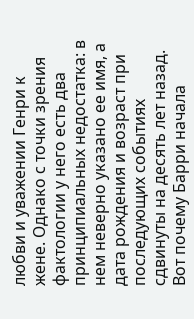любви и уважении Генри к жене. Однако с точки зрения фактологии у него есть два принципиальных недостатка: в нем неверно указано ее имя, а дата рождения и возраст при последующих событиях сдвинуты на десять лет назад. Вот почему Барри начала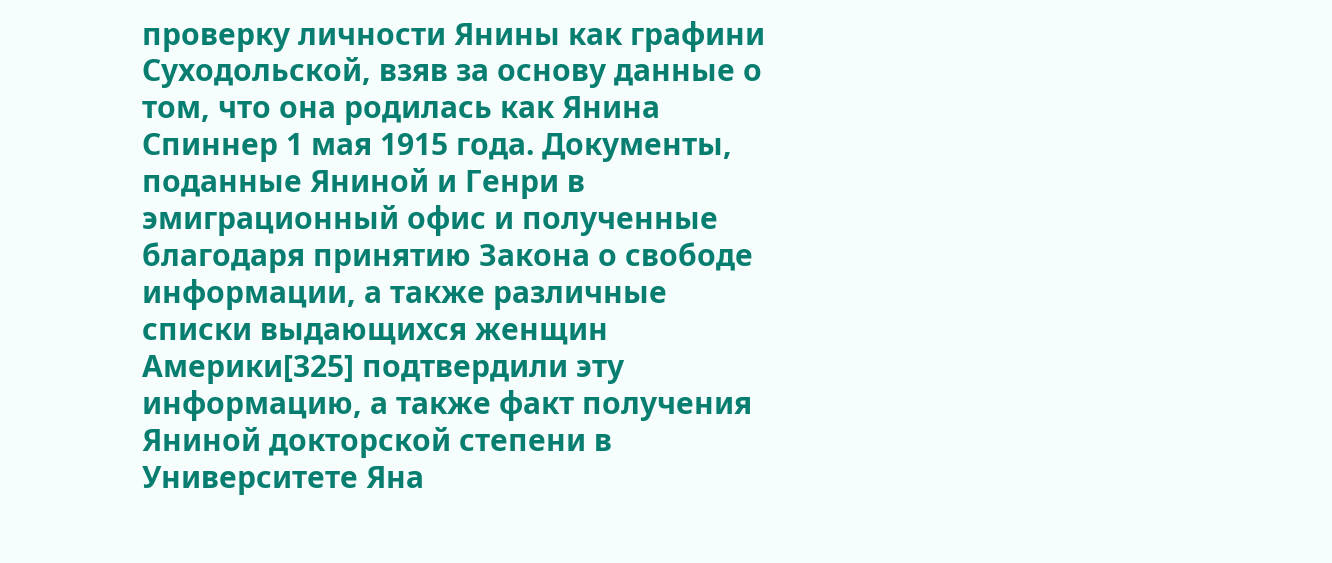проверку личности Янины как графини Суходольской, взяв за основу данные о том, что она родилась как Янина Спиннер 1 мая 1915 года. Документы, поданные Яниной и Генри в эмиграционный офис и полученные благодаря принятию Закона о свободе информации, а также различные списки выдающихся женщин Америки[325] подтвердили эту информацию, а также факт получения Яниной докторской степени в Университете Яна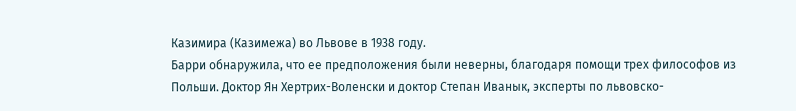Казимира (Казимежа) во Львове в 1938 году.
Барри обнаружила, что ее предположения были неверны, благодаря помощи трех философов из Польши. Доктор Ян Хертрих-Воленски и доктор Степан Иванык, эксперты по львовско-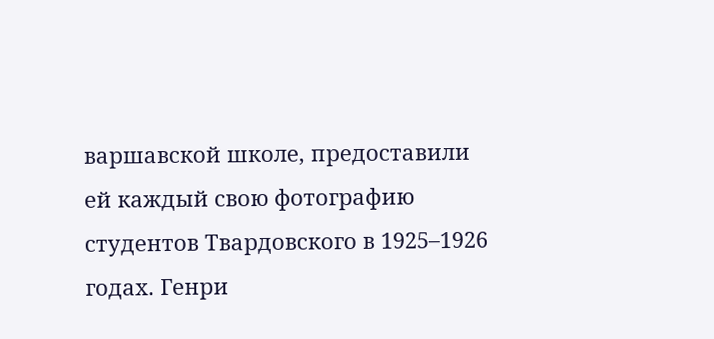варшавской школе, предоставили ей каждый свою фотографию студентов Твардовского в 1925–1926 годах. Генри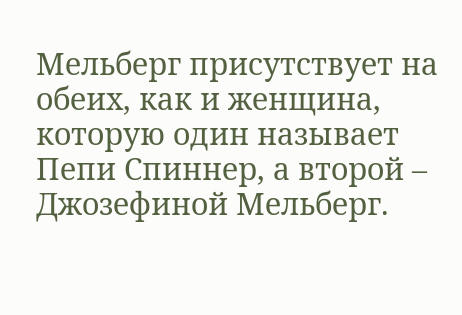Мельберг присутствует на обеих, как и женщина, которую один называет Пепи Спиннер, а второй – Джозефиной Мельберг.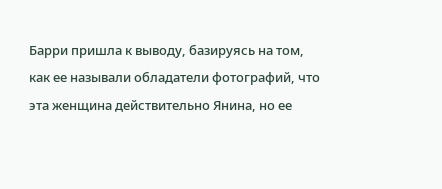Барри пришла к выводу, базируясь на том, как ее называли обладатели фотографий, что эта женщина действительно Янина, но ее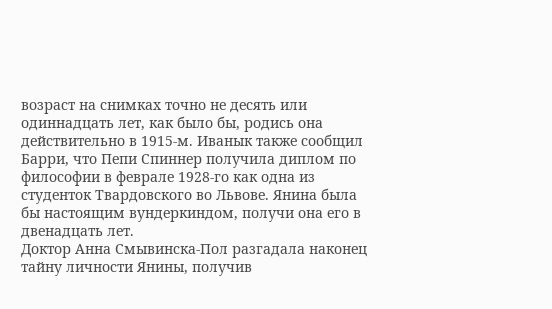возраст на снимках точно не десять или одиннадцать лет, как было бы, родись она действительно в 1915-м. Иванык также сообщил Барри, что Пепи Спиннер получила диплом по философии в феврале 1928-го как одна из студенток Твардовского во Львове. Янина была бы настоящим вундеркиндом, получи она его в двенадцать лет.
Доктор Анна Смывинска-Пол разгадала наконец тайну личности Янины, получив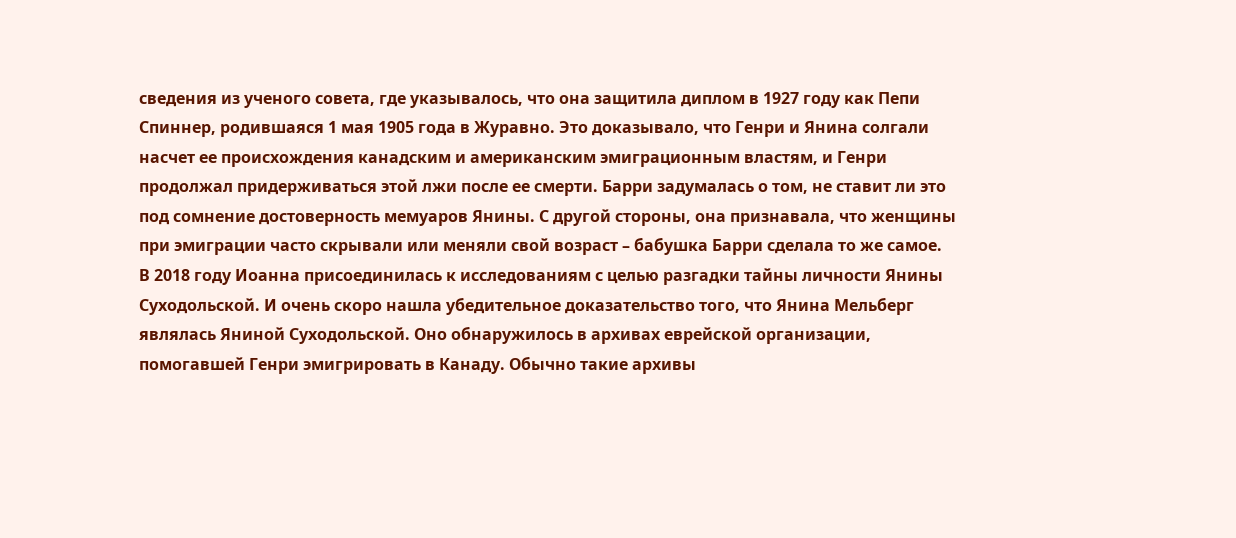сведения из ученого совета, где указывалось, что она защитила диплом в 1927 году как Пепи Спиннер, родившаяся 1 мая 1905 года в Журавно. Это доказывало, что Генри и Янина солгали насчет ее происхождения канадским и американским эмиграционным властям, и Генри продолжал придерживаться этой лжи после ее смерти. Барри задумалась о том, не ставит ли это под сомнение достоверность мемуаров Янины. С другой стороны, она признавала, что женщины при эмиграции часто скрывали или меняли свой возраст – бабушка Барри сделала то же самое.
В 2018 году Иоанна присоединилась к исследованиям с целью разгадки тайны личности Янины Суходольской. И очень скоро нашла убедительное доказательство того, что Янина Мельберг являлась Яниной Суходольской. Оно обнаружилось в архивах еврейской организации, помогавшей Генри эмигрировать в Канаду. Обычно такие архивы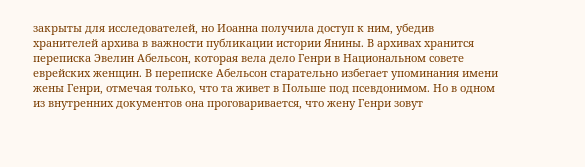закрыты для исследователей, но Иоанна получила доступ к ним, убедив хранителей архива в важности публикации истории Янины. В архивах хранится переписка Эвелин Абельсон, которая вела дело Генри в Национальном совете еврейских женщин. В переписке Абельсон старательно избегает упоминания имени жены Генри, отмечая только, что та живет в Польше под псевдонимом. Но в одном из внутренних документов она проговаривается, что жену Генри зовут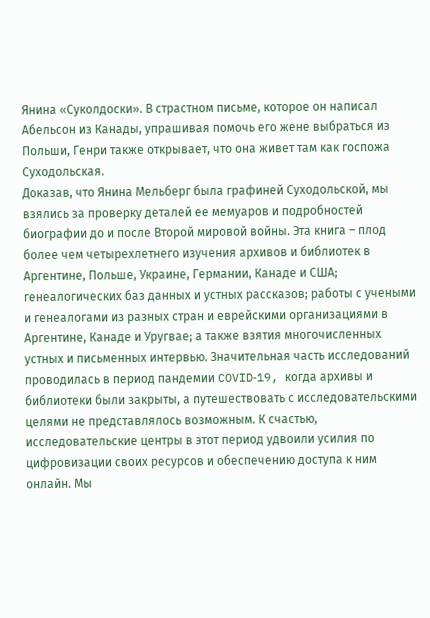Янина «Суколдоски». В страстном письме, которое он написал Абельсон из Канады, упрашивая помочь его жене выбраться из Польши, Генри также открывает, что она живет там как госпожа Суходольская.
Доказав, что Янина Мельберг была графиней Суходольской, мы взялись за проверку деталей ее мемуаров и подробностей биографии до и после Второй мировой войны. Эта книга – плод более чем четырехлетнего изучения архивов и библиотек в Аргентине, Польше, Украине, Германии, Канаде и США; генеалогических баз данных и устных рассказов; работы с учеными и генеалогами из разных стран и еврейскими организациями в Аргентине, Канаде и Уругвае; а также взятия многочисленных устных и письменных интервью. Значительная часть исследований проводилась в период пандемии COVID‐19, когда архивы и библиотеки были закрыты, а путешествовать с исследовательскими целями не представлялось возможным. К счастью, исследовательские центры в этот период удвоили усилия по цифровизации своих ресурсов и обеспечению доступа к ним онлайн. Мы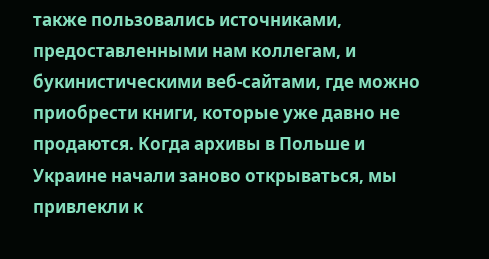также пользовались источниками, предоставленными нам коллегам, и букинистическими веб-сайтами, где можно приобрести книги, которые уже давно не продаются. Когда архивы в Польше и Украине начали заново открываться, мы привлекли к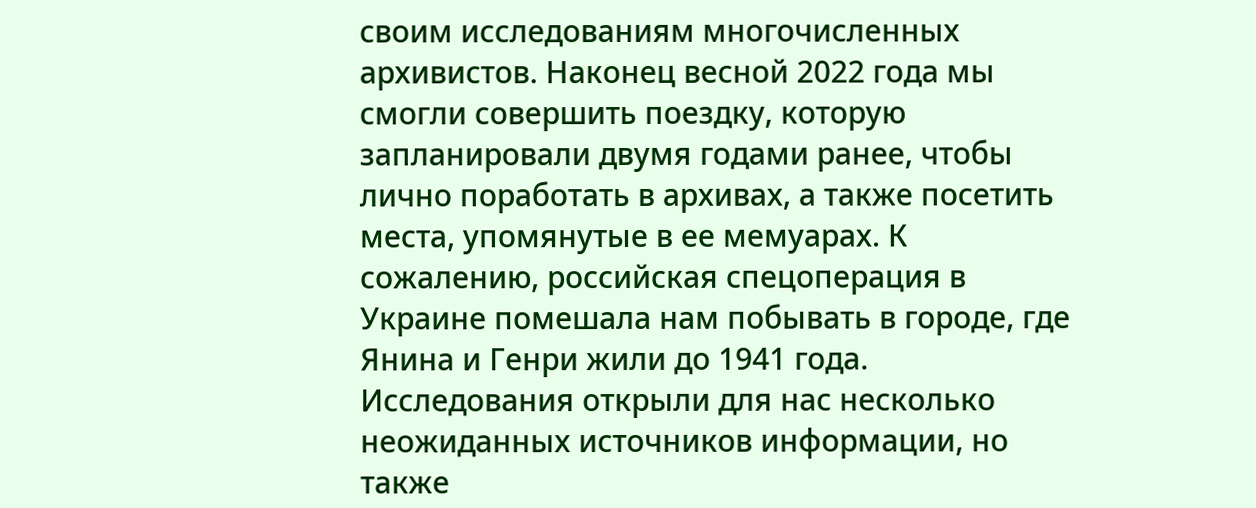своим исследованиям многочисленных архивистов. Наконец весной 2022 года мы смогли совершить поездку, которую запланировали двумя годами ранее, чтобы лично поработать в архивах, а также посетить места, упомянутые в ее мемуарах. К сожалению, российская спецоперация в Украине помешала нам побывать в городе, где Янина и Генри жили до 1941 года.
Исследования открыли для нас несколько неожиданных источников информации, но также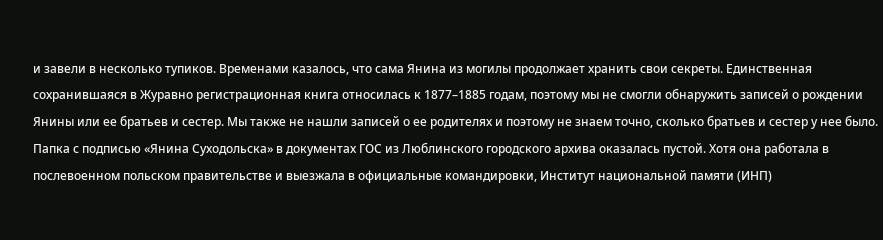и завели в несколько тупиков. Временами казалось, что сама Янина из могилы продолжает хранить свои секреты. Единственная сохранившаяся в Журавно регистрационная книга относилась к 1877–1885 годам, поэтому мы не смогли обнаружить записей о рождении Янины или ее братьев и сестер. Мы также не нашли записей о ее родителях и поэтому не знаем точно, сколько братьев и сестер у нее было. Папка с подписью «Янина Суходольска» в документах ГОС из Люблинского городского архива оказалась пустой. Хотя она работала в послевоенном польском правительстве и выезжала в официальные командировки, Институт национальной памяти (ИНП)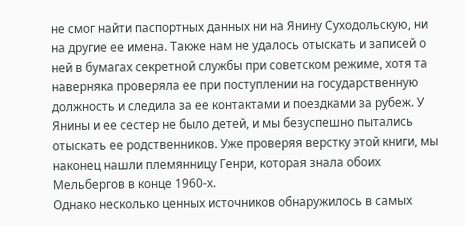не смог найти паспортных данных ни на Янину Суходольскую, ни на другие ее имена. Также нам не удалось отыскать и записей о ней в бумагах секретной службы при советском режиме, хотя та наверняка проверяла ее при поступлении на государственную должность и следила за ее контактами и поездками за рубеж. У Янины и ее сестер не было детей, и мы безуспешно пытались отыскать ее родственников. Уже проверяя верстку этой книги, мы наконец нашли племянницу Генри, которая знала обоих Мельбергов в конце 1960-х.
Однако несколько ценных источников обнаружилось в самых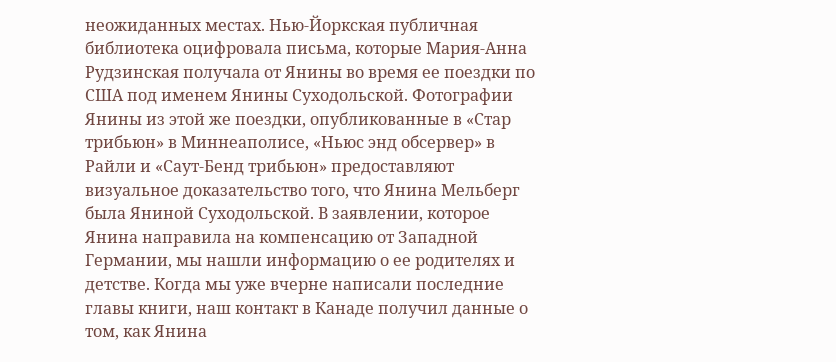неожиданных местах. Нью-Йоркская публичная библиотека оцифровала письма, которые Мария-Анна Рудзинская получала от Янины во время ее поездки по США под именем Янины Суходольской. Фотографии Янины из этой же поездки, опубликованные в «Стар трибьюн» в Миннеаполисе, «Ньюс энд обсервер» в Райли и «Саут-Бенд трибьюн» предоставляют визуальное доказательство того, что Янина Мельберг была Яниной Суходольской. В заявлении, которое Янина направила на компенсацию от Западной Германии, мы нашли информацию о ее родителях и детстве. Когда мы уже вчерне написали последние главы книги, наш контакт в Канаде получил данные о том, как Янина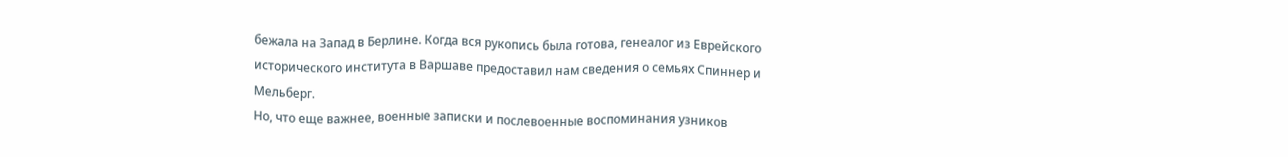бежала на Запад в Берлине. Когда вся рукопись была готова, генеалог из Еврейского исторического института в Варшаве предоставил нам сведения о семьях Спиннер и Мельберг.
Но, что еще важнее, военные записки и послевоенные воспоминания узников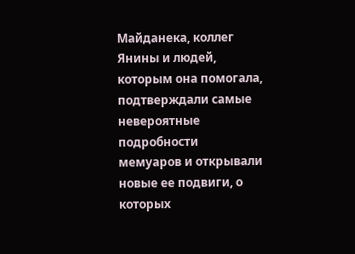Майданека, коллег Янины и людей, которым она помогала, подтверждали самые невероятные подробности мемуаров и открывали новые ее подвиги, о которых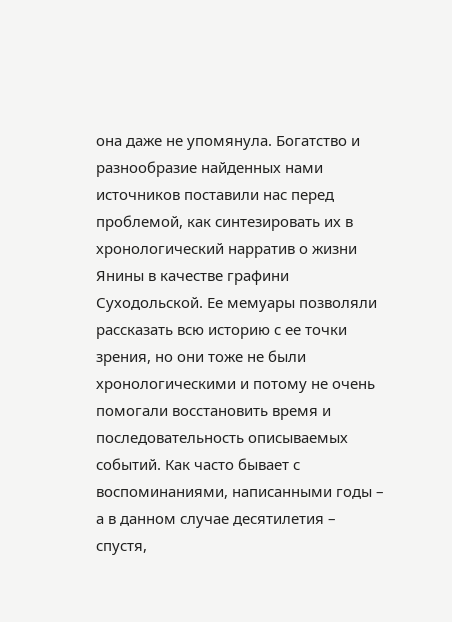она даже не упомянула. Богатство и разнообразие найденных нами источников поставили нас перед проблемой, как синтезировать их в хронологический нарратив о жизни Янины в качестве графини Суходольской. Ее мемуары позволяли рассказать всю историю с ее точки зрения, но они тоже не были хронологическими и потому не очень помогали восстановить время и последовательность описываемых событий. Как часто бывает с воспоминаниями, написанными годы – а в данном случае десятилетия – спустя,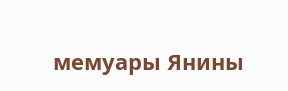мемуары Янины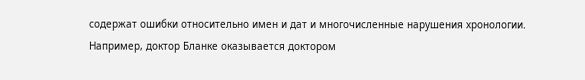содержат ошибки относительно имен и дат и многочисленные нарушения хронологии. Например, доктор Бланке оказывается доктором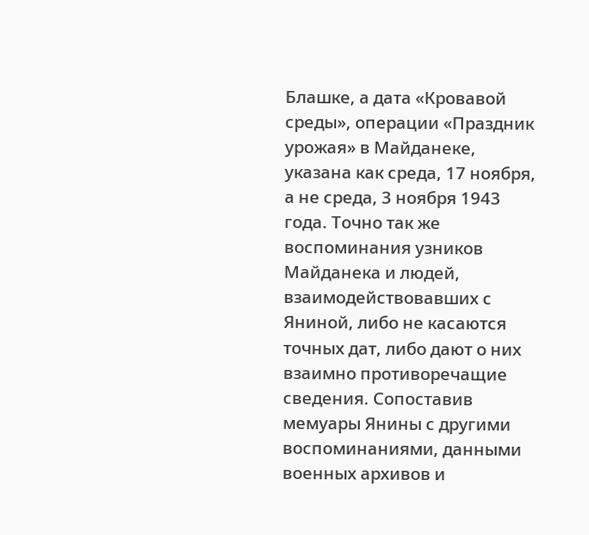Блашке, а дата «Кровавой среды», операции «Праздник урожая» в Майданеке, указана как среда, 17 ноября, а не среда, 3 ноября 1943 года. Точно так же воспоминания узников Майданека и людей, взаимодействовавших с Яниной, либо не касаются точных дат, либо дают о них взаимно противоречащие сведения. Сопоставив мемуары Янины с другими воспоминаниями, данными военных архивов и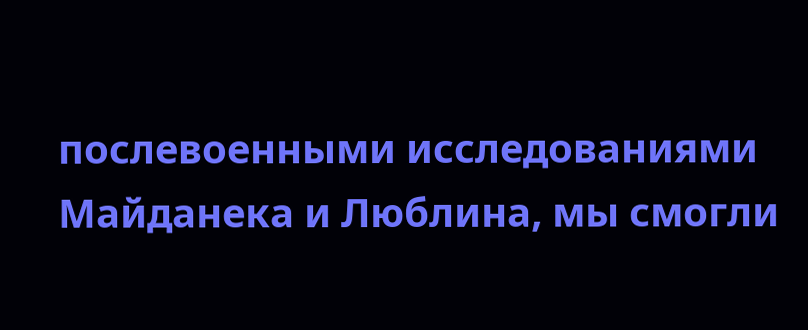послевоенными исследованиями Майданека и Люблина, мы смогли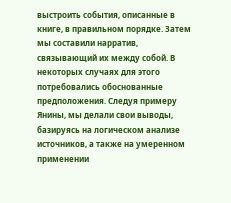выстроить события, описанные в книге, в правильном порядке. Затем мы составили нарратив, связывающий их между собой. В некоторых случаях для этого потребовались обоснованные предположения. Следуя примеру Янины, мы делали свои выводы, базируясь на логическом анализе источников, а также на умеренном применении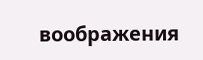воображения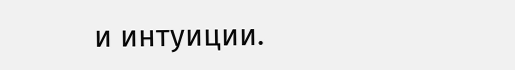и интуиции.